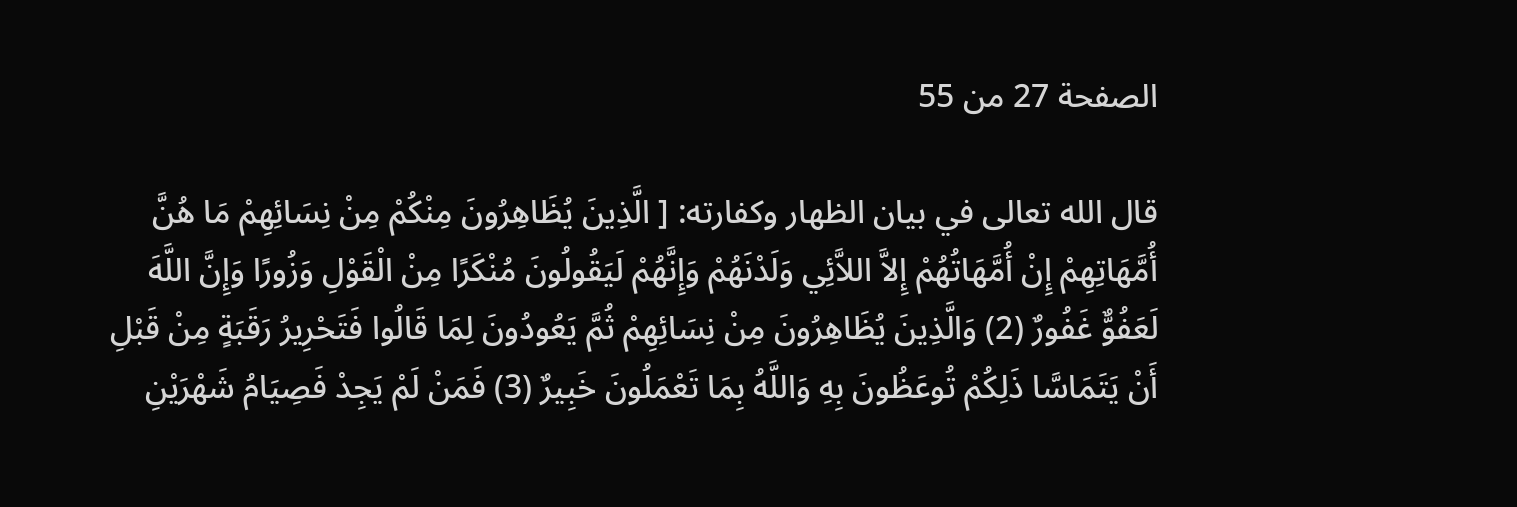الصفحة 27 من 55

قال الله تعالى في بيان الظهار وكفارته: [ الَّذِينَ يُظَاهِرُونَ مِنْكُمْ مِنْ نِسَائِهِمْ مَا هُنَّ أُمَّهَاتِهِمْ إِنْ أُمَّهَاتُهُمْ إِلاَّ اللاَّئِي وَلَدْنَهُمْ وَإِنَّهُمْ لَيَقُولُونَ مُنْكَرًا مِنْ الْقَوْلِ وَزُورًا وَإِنَّ اللَّهَ لَعَفُوٌّ غَفُورٌ (2) وَالَّذِينَ يُظَاهِرُونَ مِنْ نِسَائِهِمْ ثُمَّ يَعُودُونَ لِمَا قَالُوا فَتَحْرِيرُ رَقَبَةٍ مِنْ قَبْلِ أَنْ يَتَمَاسَّا ذَلِكُمْ تُوعَظُونَ بِهِ وَاللَّهُ بِمَا تَعْمَلُونَ خَبِيرٌ (3) فَمَنْ لَمْ يَجِدْ فَصِيَامُ شَهْرَيْنِ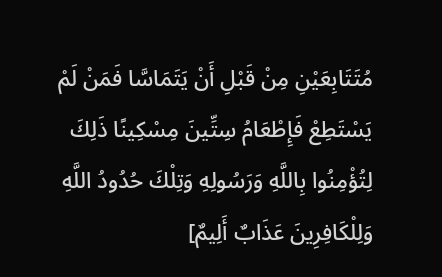مُتَتَابِعَيْنِ مِنْ قَبْلِ أَنْ يَتَمَاسَّا فَمَنْ لَمْ يَسْتَطِعْ فَإِطْعَامُ سِتِّينَ مِسْكِينًا ذَلِكَ لِتُؤْمِنُوا بِاللَّهِ وَرَسُولِهِ وَتِلْكَ حُدُودُ اللَّهِ وَلِلْكَافِرِينَ عَذَابٌ أَلِيمٌ]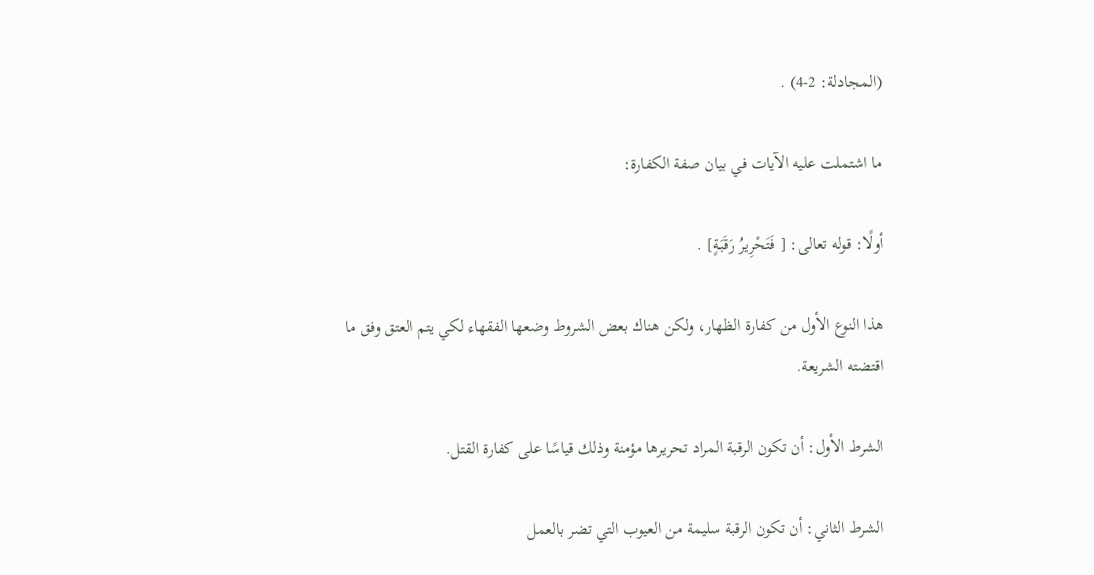(المجادلة: 2-4) .

ما اشتملت عليه الآيات في بيان صفة الكفارة:

أولًا: قوله تعالى: [ فَتَحْرِيرُ رَقَبَةٍ] .

هذا النوع الأول من كفارة الظهار، ولكن هناك بعض الشروط وضعها الفقهاء لكي يتم العتق وفق ما اقتضته الشريعة.

الشرط الأول: أن تكون الرقبة المراد تحريرها مؤمنة وذلك قياسًا على كفارة القتل.

الشرط الثاني: أن تكون الرقبة سليمة من العيوب التي تضر بالعمل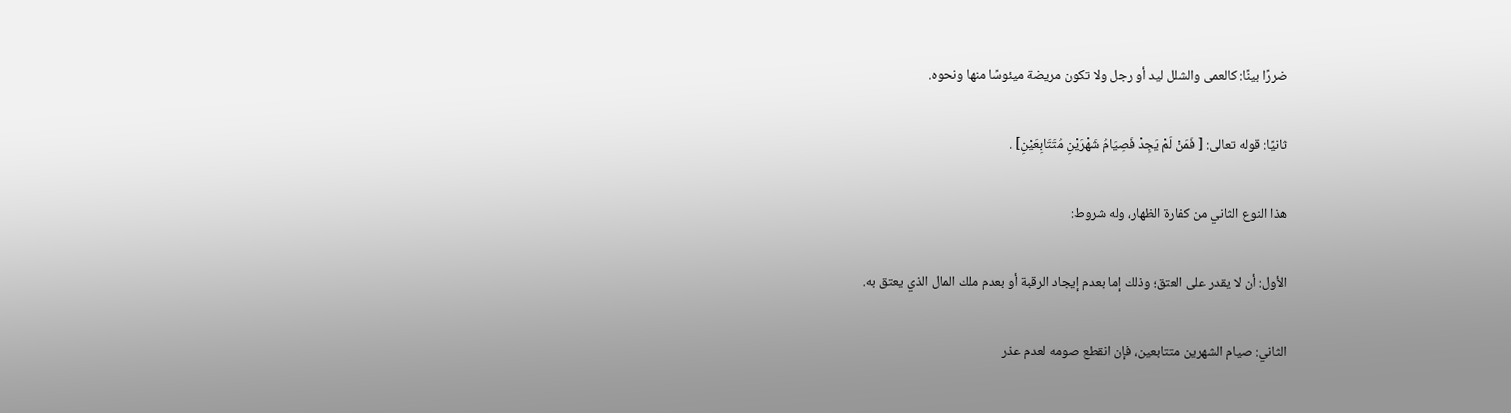ضررًا بينًا: كالعمى والشلل ليد أو رجل ولا تكون مريضة ميئوسًا منها ونحوه.

ثانيًا: قوله تعالى: [ فَمَنْ لَمْ يَجِدْ فَصِيَامُ شَهْرَيْنِ مُتَتَابِعَيْنِ] .

هذا النوع الثاني من كفارة الظهار، وله شروط:

الأول: أن لا يقدر على العتق؛ وذلك إما بعدم إيجاد الرقبة أو بعدم ملك المال الذي يعتق به.

الثاني: صيام الشهرين متتابعين، فإن انقطع صومه لعدم عذر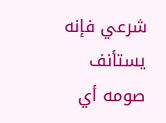شرعي فإنه يستأنف صومه أي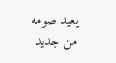يعيد صومه من جديد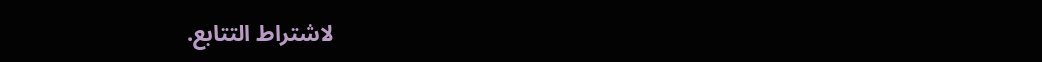لاشتراط التتابع.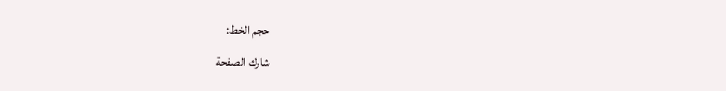حجم الخط:
شارك الصفحة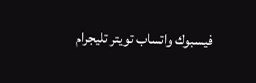فيسبوك واتساب تويتر تليجرام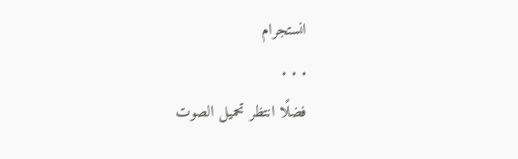انستجرام
. . .
فضلًا انتظر تحميل الصوت